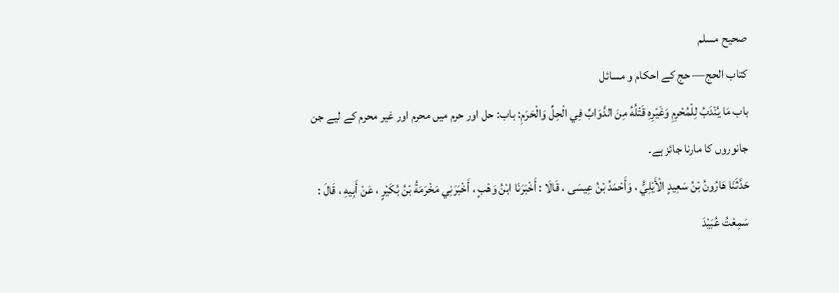صحيح مسلم
كتاب الحج— حج کے احکام و مسائل
باب مَا يُنْدَبُ لِلْمُحْرِمِ وَغَيْرِهِ قَتْلُهُ مِنَ الدَّوَابِّ فِي الْحِلِّ وَالْحَرَمِ: باب: حل اور حرم میں محرم اور غیر محرم کے لیے جن جانوروں کا مارنا جائز ہے۔
حَدَّثَنَا هَارُونُ بْنُ سَعِيدٍ الْأَيْلِيُّ ، وَأَحْمَدُ بْنُ عِيسَى ، قَالَا : أَخْبَرَنَا ابْنُ وَهْبٍ ، أَخْبَرَنِي مَخْرَمَةُ بْنُ بُكَيْرٍ ، عَنْ أَبِيهِ ، قَالَ : سَمِعْتُ عُبَيْدَ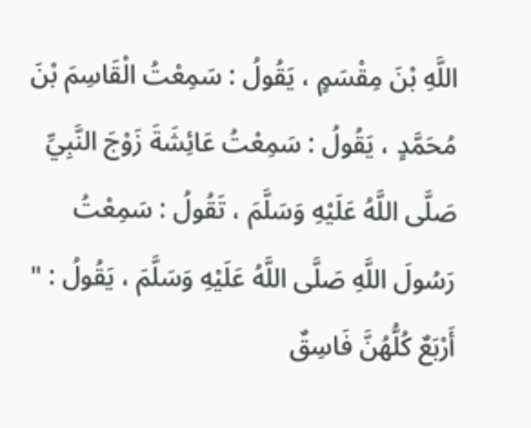اللَّهِ بْنَ مِقْسَمٍ ، يَقُولُ : سَمِعْتُ الْقَاسِمَ بْنَ مُحَمَّدٍ ، يَقُولُ : سَمِعْتُ عَائِشَةَ زَوْجَ النَّبِيِّ صَلَّى اللَّهُ عَلَيْهِ وَسَلَّمَ ، تَقُولُ : سَمِعْتُ رَسُولَ اللَّهِ صَلَّى اللَّهُ عَلَيْهِ وَسَلَّمَ ، يَقُولُ : " أَرْبَعٌ كُلُّهُنَّ فَاسِقٌ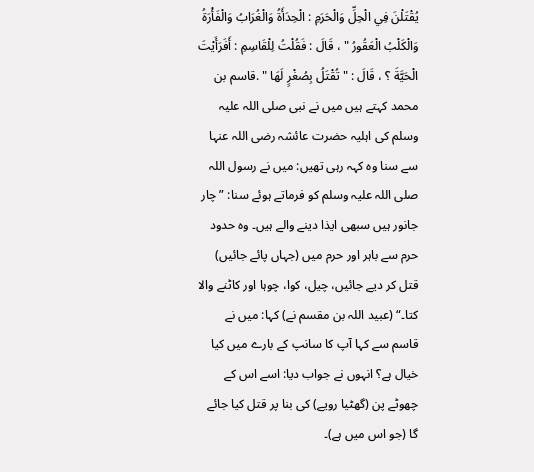يُقْتَلْنَ فِي الْحِلِّ وَالْحَرَمِ : الْحِدَأَةُ وَالْغُرَابُ وَالْفَأْرَةُ وَالْكَلْبُ الْعَقُورُ " ، قَالَ : فَقُلْتُ لِلْقَاسِمِ : أَفَرَأَيْتَ الْحَيَّةَ ؟ ، قَالَ : " تُقْتَلُ بِصُغْرٍ لَهَا " .قاسم بن محمد کہتے ہیں میں نے نبی صلی اللہ علیہ وسلم کی اہلیہ حضرت عائشہ رضی اللہ عنہا سے سنا وہ کہہ رہی تھیں: میں نے رسول اللہ صلی اللہ علیہ وسلم کو فرماتے ہوئے سنا: ”چار جانور ہیں سبھی ایذا دینے والے ہیں۔ وہ حدود حرم سے باہر اور حرم میں (جہاں پائے جائیں) قتل کر دیے جائیں، چیل، کوا، چوہا اور کاٹنے والا کتا۔“ (عبید اللہ بن مقسم نے) کہا: میں نے قاسم سے کہا آپ کا سانپ کے بارے میں کیا خیال ہے؟ انہوں نے جواب دیا: اسے اس کے چھوٹے پن (گھٹیا رویے) کی بنا پر قتل کیا جائے گا (جو اس میں ہے)۔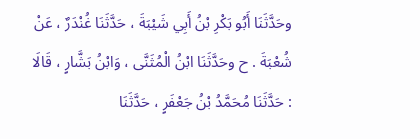وحَدَّثَنَا أَبُو بَكْرِ بْنُ أَبِي شَيْبَةَ ، حَدَّثَنَا غُنْدَرٌ ، عَنْ شُعْبَةَ . ح وحَدَّثَنَا ابْنُ الْمُثَنَّى ، وَابْنُ بَشَّارٍ ، قَالَا : حَدَّثَنَا مُحَمَّدُ بْنُ جَعْفَرٍ ، حَدَّثَنَا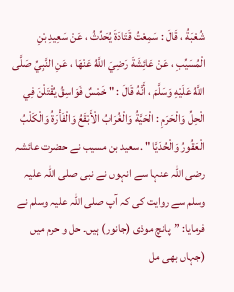شُعْبَةُ ، قَالَ : سَمِعْتُ قَتَادَةَ يُحَدِّثُ ، عَنْ سَعِيدِ بْنِ الْمُسَيِّبِ ، عَنْ عَائِشَةَ رَضِيَ اللَّهُ عَنْهَا ، عَنِ النَّبِيِّ صَلَّى اللَّهُ عَلَيْهِ وَسَلَّمَ ، أَنَّهُ قَالَ : " خَمْسٌ فَوَاسِقُ يُقْتَلْنَ فِي الْحِلِّ وَالْحَرَمِ : الْحَيَّةُ وَالْغُرَابُ الْأَبْقَعُ وَالْفَأْرَةُ وَالْكَلْبُ الْعَقُورُ وَالْحُدَيَّا " .سعید بن مسیب نے حضرت عائشہ رضی اللہ عنہا سے انہوں نے نبی صلی اللہ علیہ وسلم سے روایت کی کہ آپ صلی اللہ علیہ وسلم نے فرمایا: ”پانچ موذی (جانور) ہیں۔ حل و حرم میں (جہاں بھی مل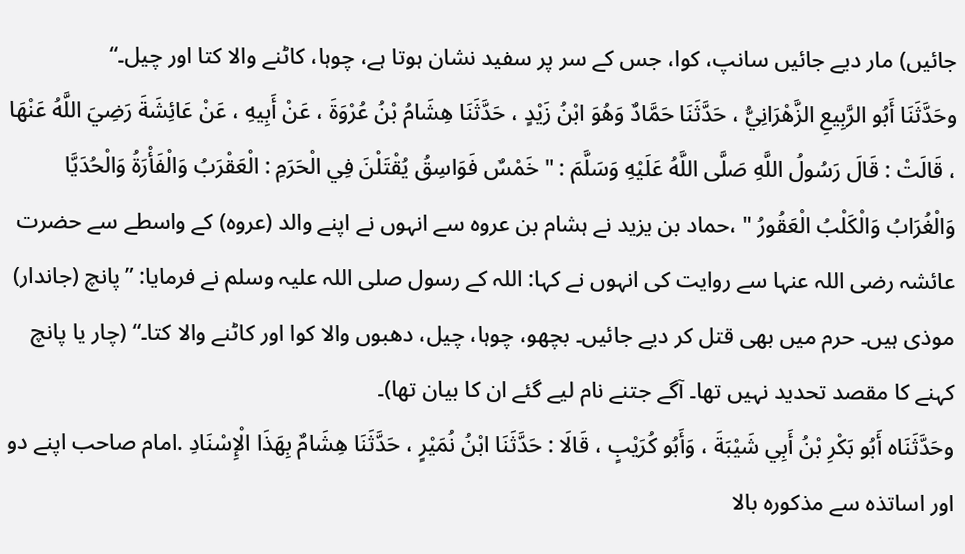جائیں) مار دیے جائیں سانپ، کوا، جس کے سر پر سفید نشان ہوتا ہے، چوہا، کاٹنے والا کتا اور چیل۔“
وحَدَّثَنَا أَبُو الرَّبِيعِ الزَّهْرَانِيُّ ، حَدَّثَنَا حَمَّادٌ وَهُوَ ابْنُ زَيْدٍ ، حَدَّثَنَا هِشَامُ بْنُ عُرْوَةَ ، عَنْ أَبِيهِ ، عَنْ عَائِشَةَ رَضِيَ اللَّهُ عَنْهَا ، قَالَتْ : قَالَ رَسُولُ اللَّهِ صَلَّى اللَّهُ عَلَيْهِ وَسَلَّمَ : " خَمْسٌ فَوَاسِقُ يُقْتَلْنَ فِي الْحَرَمِ : الْعَقْرَبُ وَالْفَأْرَةُ وَالْحُدَيَّا وَالْغُرَابُ وَالْكَلْبُ الْعَقُورُ " ،حماد بن یزید نے ہشام بن عروہ سے انہوں نے اپنے والد (عروہ) کے واسطے سے حضرت عائشہ رضی اللہ عنہا سے روایت کی انہوں نے کہا: اللہ کے رسول صلی اللہ علیہ وسلم نے فرمایا: ”پانچ (جاندار) موذی ہیں۔ حرم میں بھی قتل کر دیے جائیں۔ بچھو، چوہا، چیل، دھبوں والا کوا اور کاٹنے والا کتا۔“ (چار یا پانچ کہنے کا مقصد تحدید نہیں تھا۔ آگے جتنے نام لیے گئے ان کا بیان تھا)۔
وحَدَّثَنَاه أَبُو بَكْرِ بْنُ أَبِي شَيْبَةَ ، وَأَبُو كُرَيْبٍ ، قَالَا : حَدَّثَنَا ابْنُ نُمَيْرٍ ، حَدَّثَنَا هِشَامٌ بِهَذَا الْإِسْنَادِ .امام صاحب اپنے دو اور اساتذہ سے مذکورہ بالا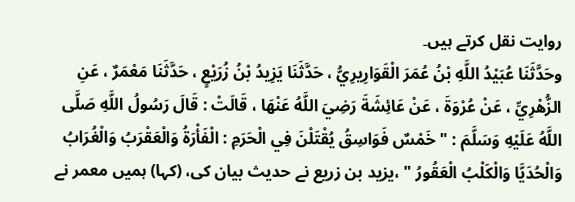روایت نقل کرتے ہیں۔
وحَدَّثَنَا عُبَيْدُ اللَّهِ بْنُ عُمَرَ الْقَوَارِيرِيُّ ، حَدَّثَنَا يَزِيدُ بْنُ زُرَيْعٍ ، حَدَّثَنَا مَعْمَرٌ ، عَنِ الزُّهْرِيِّ ، عَنْ عُرْوَةَ ، عَنْ عَائِشَةَ رَضِيَ اللَّهُ عَنْهَا ، قَالَتْ : قَالَ رَسُولُ اللَّهِ صَلَّى اللَّهُ عَلَيْهِ وَسَلَّمَ : " خَمْسٌ فَوَاسِقُ يُقْتَلْنَ فِي الْحَرَمِ : الْفَأْرَةُ وَالْعَقْرَبُ وَالْغُرَابُ وَالْحُدَيَّا وَالْكَلْبُ الْعَقُورُ " ،یزید بن زریع نے حدیث بیان کی، (کہا) ہمیں معمر نے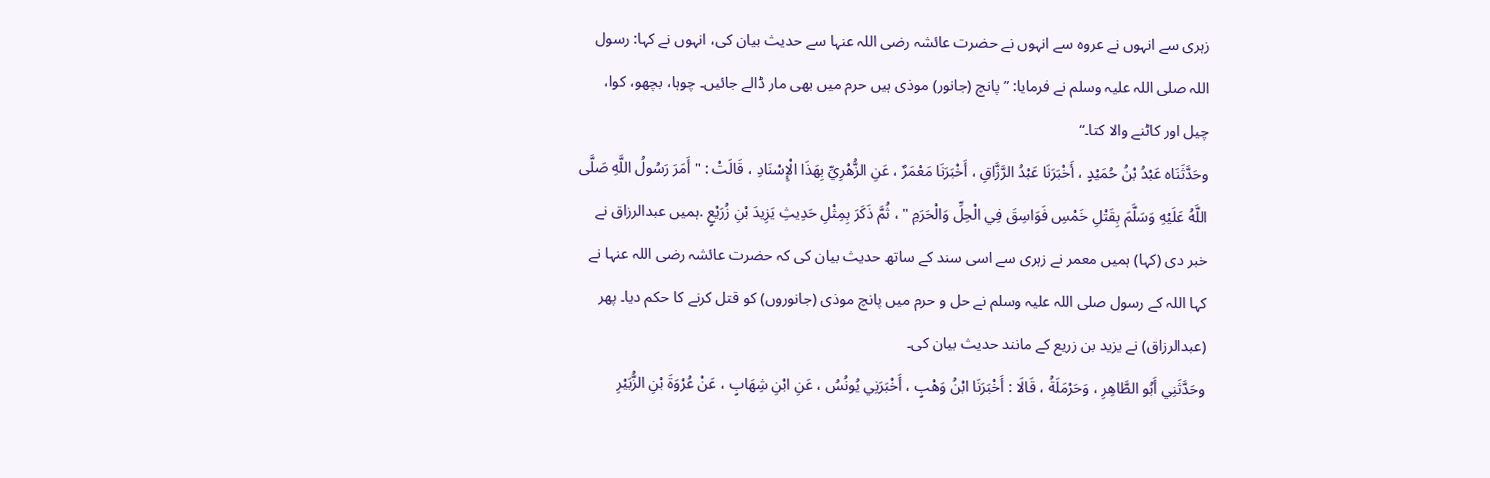زہری سے انہوں نے عروہ سے انہوں نے حضرت عائشہ رضی اللہ عنہا سے حدیث بیان کی، انہوں نے کہا: رسول اللہ صلی اللہ علیہ وسلم نے فرمایا: ”پانچ (جانور) موذی ہیں حرم میں بھی مار ڈالے جائیں۔ چوہا، بچھو، کوا، چیل اور کاٹنے والا کتا۔“
وحَدَّثَنَاه عَبْدُ بْنُ حُمَيْدٍ ، أَخْبَرَنَا عَبْدُ الرَّزَّاقِ ، أَخْبَرَنَا مَعْمَرٌ ، عَنِ الزُّهْرِيِّ بِهَذَا الْإِسْنَادِ ، قَالَتْ : " أَمَرَ رَسُولُ اللَّهِ صَلَّى اللَّهُ عَلَيْهِ وَسَلَّمَ بِقَتْلِ خَمْسِ فَوَاسِقَ فِي الْحِلِّ وَالْحَرَمِ " ، ثُمَّ ذَكَرَ بِمِثْلِ حَدِيثِ يَزِيدَ بْنِ زُرَيْعٍ .ہمیں عبدالرزاق نے خبر دی (کہا) ہمیں معمر نے زہری سے اسی سند کے ساتھ حدیث بیان کی کہ حضرت عائشہ رضی اللہ عنہا نے کہا اللہ کے رسول صلی اللہ علیہ وسلم نے حل و حرم میں پانچ موذی (جانوروں) کو قتل کرنے کا حکم دیا۔ پھر (عبدالرزاق) نے یزید بن زریع کے مانند حدیث بیان کی۔
وحَدَّثَنِي أَبُو الطَّاهِرِ ، وَحَرْمَلَةُ ، قَالَا : أَخْبَرَنَا ابْنُ وَهْبٍ ، أَخْبَرَنِي يُونُسُ ، عَنِ ابْنِ شِهَابٍ ، عَنْ عُرْوَةَ بْنِ الزُّبَيْرِ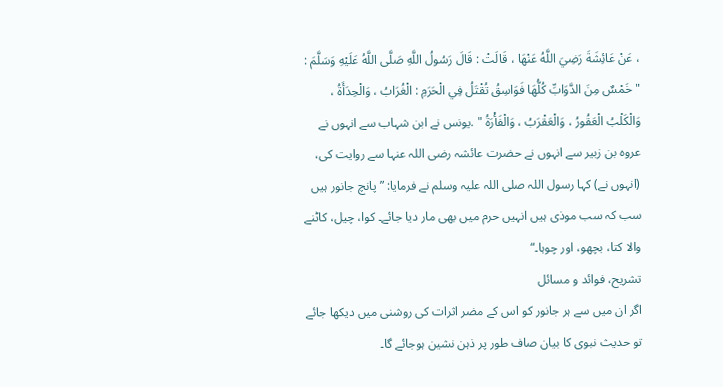، عَنْ عَائِشَةَ رَضِيَ اللَّهُ عَنْهَا ، قَالَتْ : قَالَ رَسُولُ اللَّهِ صَلَّى اللَّهُ عَلَيْهِ وَسَلَّمَ : " خَمْسٌ مِنَ الدَّوَابِّ كُلُّهَا فَوَاسِقُ تُقْتَلُ فِي الْحَرَمِ : الْغُرَابُ ، وَالْحِدَأَةُ ، وَالْكَلْبُ الْعَقُورُ ، وَالْعَقْرَبُ ، وَالْفَأْرَةُ " .یونس نے ابن شہاب سے انہوں نے عروہ بن زبیر سے انہوں نے حضرت عائشہ رضی اللہ عنہا سے روایت کی، (انہوں نے) کہا رسول اللہ صلی اللہ علیہ وسلم نے فرمایا: ”پانچ جانور ہیں سب کہ سب موذی ہیں انہیں حرم میں بھی مار دیا جائے۔ کوا، چیل، کاٹنے والا کتا، بچھو، اور چوہا۔“
تشریح، فوائد و مسائل
اگر ان میں سے ہر جانور کو اس کے مضر اثرات کی روشنی میں دیکھا جائے تو حدیث نبوی کا بیان صاف طور پر ذہن نشین ہوجائے گا۔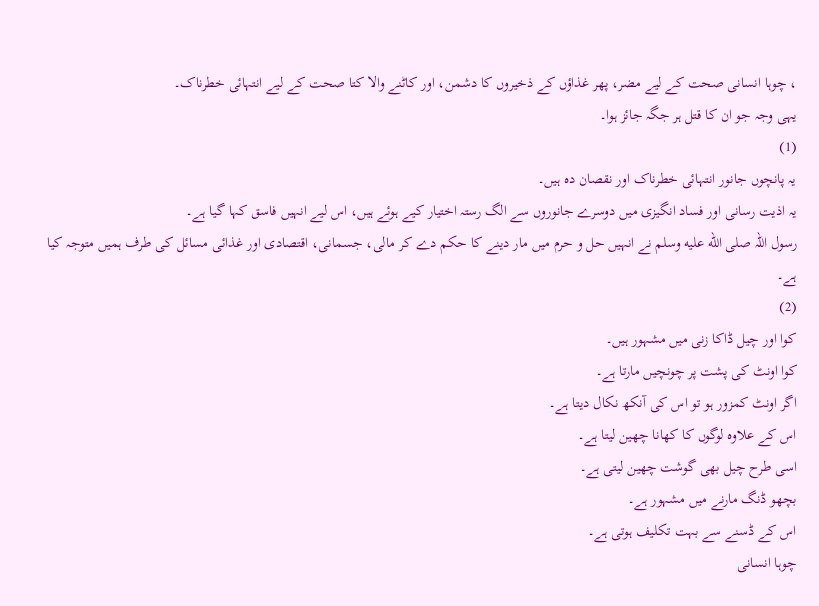، چوہا انسانی صحت کے لیے مضر، پھر غذاؤں کے ذخیروں کا دشمن، اور کاٹنے والا کتا صحت کے لیے انتہائی خطرناک۔
یہی وجہ جو ان کا قتل ہر جگہ جائز ہوا۔
(1)
یہ پانچوں جانور انتہائی خطرناک اور نقصان دہ ہیں۔
یہ اذیت رسانی اور فساد انگیزی میں دوسرے جانوروں سے الگ رستہ اختیار کیے ہوئے ہیں، اس لیے انہیں فاسق کہا گیا ہے۔
رسول اللہ صلى الله عليه وسلم نے انہیں حل و حرم میں مار دینے کا حکم دے کر مالی، جسمانی، اقتصادی اور غذائی مسائل کی طرف ہمیں متوجہ کیا ہے۔
(2)
کوا اور چیل ڈاکا زنی میں مشہور ہیں۔
کوا اونٹ کی پشت پر چونچیں مارتا ہے۔
اگر اونٹ کمزور ہو تو اس کی آنکھ نکال دیتا ہے۔
اس کے علاوہ لوگوں کا کھانا چھین لیتا ہے۔
اسی طرح چیل بھی گوشت چھین لیتی ہے۔
بچھو ڈنگ مارنے میں مشہور ہے۔
اس کے ڈسنے سے بہت تکلیف ہوتی ہے۔
چوہا انسانی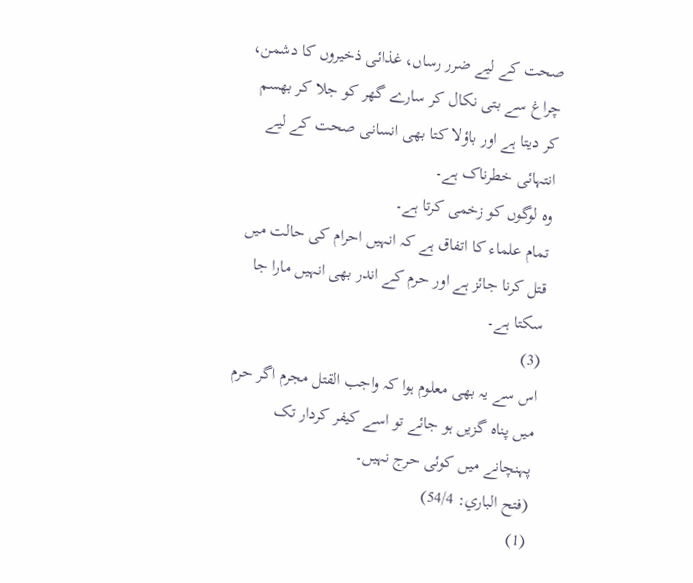صحت کے لیے ضرر رساں، غذائی ذخیروں کا دشمن، چراغ سے بتی نکال کر سارے گھر کو جلا کر بھسم کر دیتا ہے اور باؤلا کتا بھی انسانی صحت کے لیے انتہائی خطرناک ہے۔
وہ لوگوں کو زخمی کرتا ہے۔
تمام علماء کا اتفاق ہے کہ انہیں احرام کی حالت میں قتل کرنا جائز ہے اور حرم کے اندر بھی انہیں مارا جا سکتا ہے۔
(3)
اس سے یہ بھی معلوم ہوا کہ واجب القتل مجرم اگر حرم میں پناہ گزیں ہو جائے تو اسے کیفر کردار تک پہنچانے میں کوئی حرج نہیں۔
(فتح الباري: 54/4)
(1)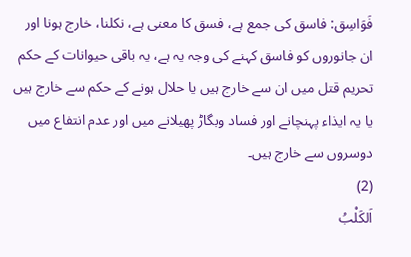فَوَاسِق: فاسق کی جمع ہے، فسق کا معنی ہے، نکلنا، خارج ہونا اور ان جانوروں کو فاسق کہنے کی وجہ یہ ہے، یہ باقی حیوانات کے حکم تحریم قتل میں ان سے خارج ہیں یا حلال ہونے کے حکم سے خارج ہیں یا یہ ایذاء پہنچانے اور فساد وبگاڑ پھیلانے میں اور عدم انتفاع میں دوسروں سے خارج ہیں۔
(2)
اَلكَلْبُ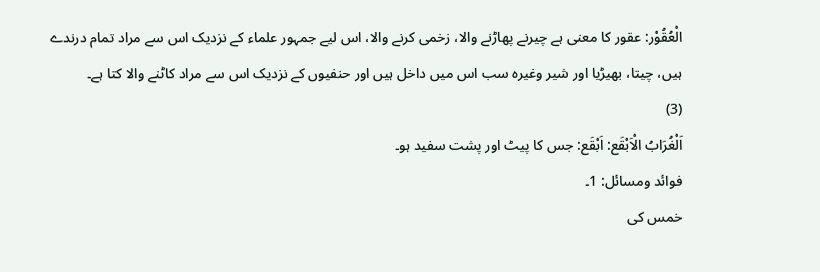الْعُقُوْر: عقور کا معنی ہے چیرنے پھاڑنے والا، زخمی کرنے والا، اس لیے جمہور علماء کے نزدیک اس سے مراد تمام درندے ہیں، چیتا، بھیڑیا اور شیر وغیرہ سب اس میں داخل ہیں اور حنفیوں کے نزدیک اس سے مراد کاٹنے والا کتا ہے۔
(3)
اَلْغُرَابُ الْاَبْقَع: اَبْقَع: جس کا پیٹ اور پشت سفید ہو۔
فوائد ومسائل: 1۔
خمس کی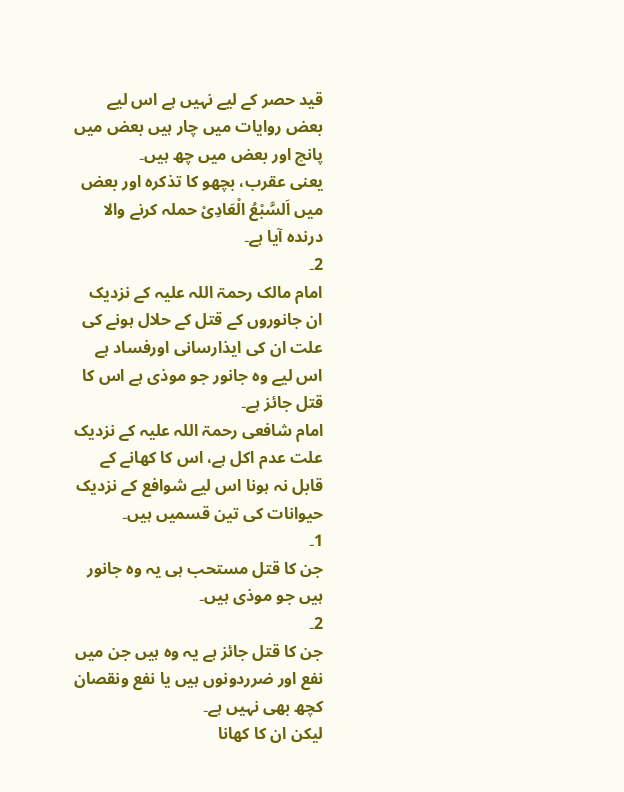قید حصر کے لیے نہیں ہے اس لیے بعض روایات میں چار ہیں بعض میں پانچ اور بعض میں چھ ہیں۔
یعنی عقرب، بچھو کا تذکرہ اور بعض میں اَلسَّبْعُ الْعَادِیْ حملہ کرنے والا درندہ آیا ہے۔
2۔
امام مالک رحمۃ اللہ علیہ کے نزدیک ان جانوروں کے قتل کے حلال ہونے کی علت ان کی ایذارسانی اورفساد ہے اس لیے وہ جانور جو موذی ہے اس کا قتل جائز ہے۔
امام شافعی رحمۃ اللہ علیہ کے نزدیک علت عدم اکل ہے، اس کا کھانے کے قابل نہ ہونا اس لیے شوافع کے نزدیک حیوانات کی تین قسمیں ہیں۔
1۔
جن کا قتل مستحب ہى یہ وہ جانور ہیں جو موذی ہیں۔
2۔
جن کا قتل جائز ہے یہ وہ ہیں جن میں نفع اور ضرردونوں ہیں یا نفع ونقصان کچھ بھی نہیں ہے۔
لیکن ان کا کھانا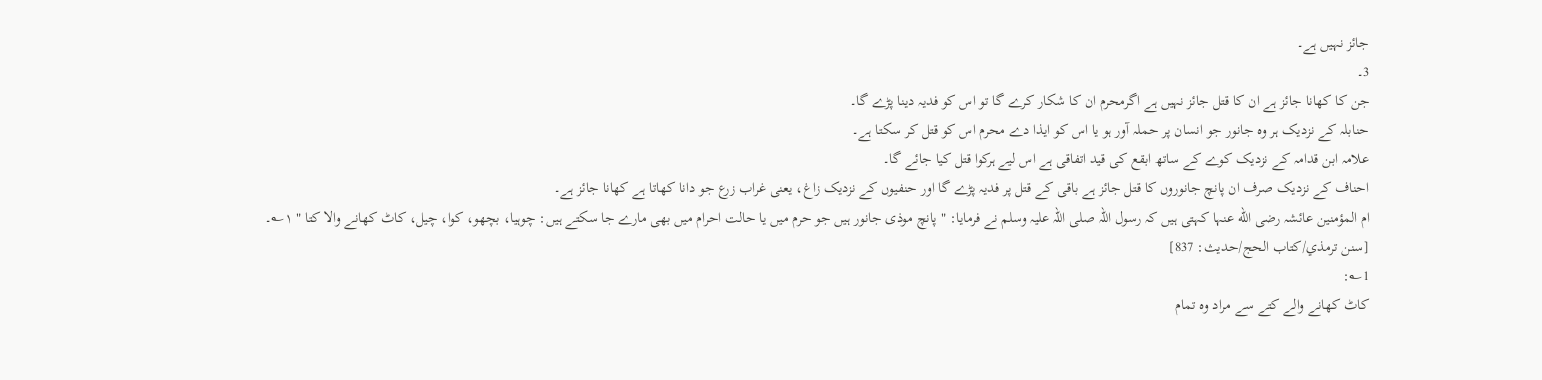جائز نہیں ہے۔
3۔
جن کا کھانا جائز ہے ان کا قتل جائز نہیں ہے اگرمحرم ان کا شکار کرے گا تو اس کو فدیہ دینا پڑے گا۔
حنابلہ کے نزدیک ہر وہ جانور جو انسان پر حملہ آور ہو یا اس کو ایذا دے محرم اس کو قتل کر سکتا ہے۔
علامہ ابن قدامہ کے نزدیک کوے کے ساتھ ابقع کی قید اتفاقی ہے اس لیے ہرکوا قتل کیا جائے گا۔
احناف کے نزدیک صرف ان پانچ جانوروں کا قتل جائز ہے باقی کے قتل پر فدیہ پڑے گا اور حنفیوں کے نزدیک زاغ، یعنی غراب زرع جو دانا کھاتا ہے کھانا جائز ہے۔
ام المؤمنین عائشہ رضی الله عنہا کہتی ہیں کہ رسول اللہ صلی اللہ علیہ وسلم نے فرمایا: " پانچ موذی جانور ہیں جو حرم میں یا حالت احرام میں بھی مارے جا سکتے ہیں: چوہیا، بچھو، کوا، چیل، کاٹ کھانے والا کتا " ۱؎۔ [سنن ترمذي/كتاب الحج/حدیث: 837]
1؎:
کاٹ کھانے والے کتے سے مراد وہ تمام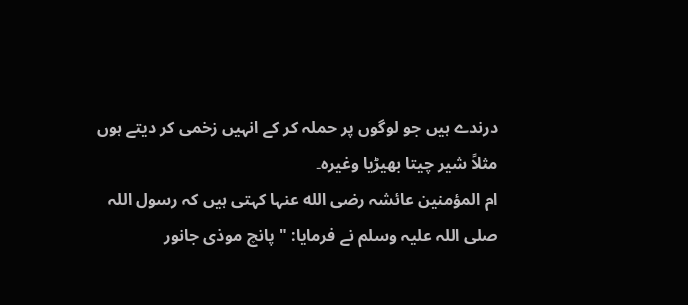درندے ہیں جو لوگوں پر حملہ کر کے انہیں زخمی کر دیتے ہوں مثلاً شیر چیتا بھیڑیا وغیرہ۔
ام المؤمنین عائشہ رضی الله عنہا کہتی ہیں کہ رسول اللہ صلی اللہ علیہ وسلم نے فرمایا: " پانچ موذی جانور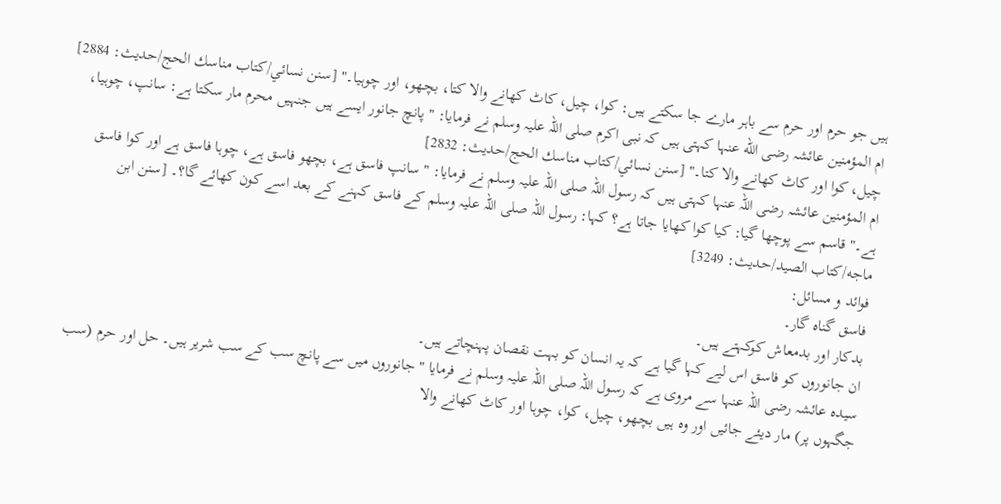ہیں جو حرم اور حرم سے باہر مارے جا سکتے ہیں: کوا، چیل، کاٹ کھانے والا کتا، بچھو، اور چوہیا۔" [سنن نسائي/كتاب مناسك الحج/حدیث: 2884]
ام المؤمنین عائشہ رضی الله عنہا کہتی ہیں کہ نبی اکرم صلی اللہ علیہ وسلم نے فرمایا: " پانچ جانور ایسے ہیں جنہیں محرم مار سکتا ہے: سانپ، چوہیا، چیل، کوا اور کاٹ کھانے والا کتا۔" [سنن نسائي/كتاب مناسك الحج/حدیث: 2832]
ام المؤمنین عائشہ رضی اللہ عنہا کہتی ہیں کہ رسول اللہ صلی اللہ علیہ وسلم نے فرمایا: " سانپ فاسق ہے، بچھو فاسق ہے، چوہا فاسق ہے اور کوا فاسق ہے۔" قاسم سے پوچھا گیا: کیا کوا کھایا جاتا ہے؟ کہا: رسول اللہ صلی اللہ علیہ وسلم کے فاسق کہنے کے بعد اسے کون کھائے گا؟۔ [سنن ابن ماجه/كتاب الصيد/حدیث: 3249]
فوائد و مسائل:
فاسق گناہ گار۔
بدکار اور بدمعاش کوکہتے ہیں۔
ان جانوروں کو فاسق اس لیے کہا گیا ہے کہ یہ انسان کو بہت نقصان پہنچاتے ہیں۔
سیدہ عائشہ رضی اللہ عنہا سے مروی ہے کہ رسول اللہ صلی اللہ علیہ وسلم نے فرمایا " جانوروں میں سے پانچ سب کے سب شریر ہیں۔ حل اور حرم (سب جگہوں پر) مار دیئے جائیں اور وہ ہیں بچھو، چیل، کوا، چوہا اور کاٹ کھانے والا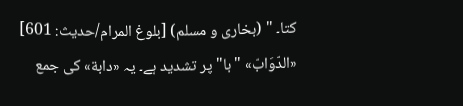کتا۔ " (بخاری و مسلم) [بلوغ المرام/حدیث: 601]
«الدّوَابّ» "با" پر تشدید ہے۔ یہ «دابة» کی جمع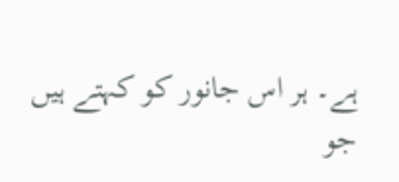ہے۔ ہر اس جانور کو کہتے ہیں جو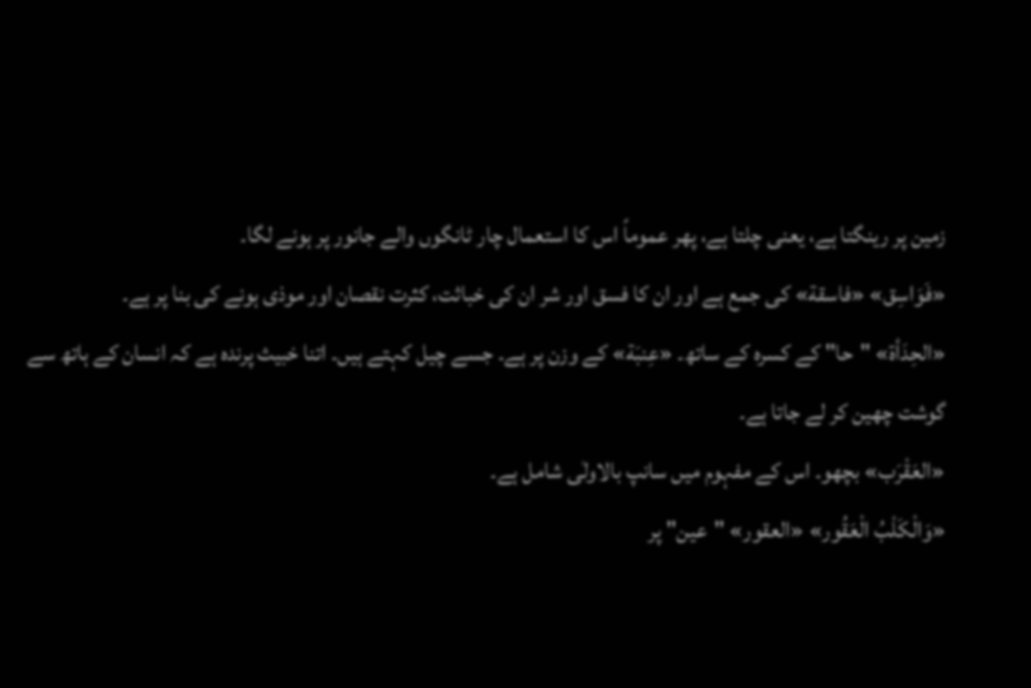زمین پر رینگتا ہے، یعنی چلتا ہے، پھر عموماً اس کا استعمال چار ٹانگوں والے جانور پر ہونے لگا۔
«فَوَاسِق» «فاسقة» کی جمع ہے اور ان کا فسق اور شر ان کی خباثت، کثرت نقصان اور موذی ہونے کی بنا پر ہے۔
«الحِدَأة» "حا" کے کسرہ کے ساتھ۔ «عِنبَة» کے وزن پر ہے۔ جسے چیل کہتے ہیں۔ اتنا خبیث پرندہ ہے کہ انسان کے ہاتھ سے گوشت چھین کر لے جاتا ہے۔
«العَقْرَب» بچھو۔ اس کے مفہوم میں سانپ بالاولٰی شامل ہے۔
«وَالْكَلْبُ الْعَقُور» «العقور» "عین" پر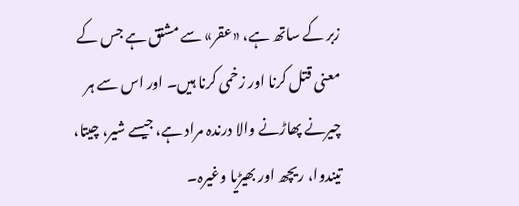زبر کے ساتھ ہے، «عقر» سے مشتق ہے جس کے معنی قتل کرنا اور زخمی کرنا ہیں۔ اور اس سے ہر چیرنے پھاڑنے والا درندہ مراد ہے، جیسے شیر، چیتا، تیندوا، ریچھ اور بھیڑیا وغیرہ۔